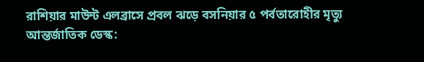রাশিয়ার মাউন্ট এলব্রাসে প্রবল ঝড়ে বসনিয়ার ৫ পর্বতারোহীর মৃত্যু
আন্তর্জাতিক ডেস্ক: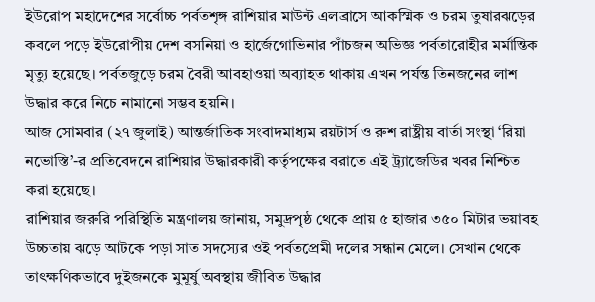ইউরোপ মহাদেশের সর্বোচ্চ পর্বতশৃঙ্গ রাশিয়ার মাউন্ট এলব্রাসে আকস্মিক ও চরম তুষারঝড়ের কবলে পড়ে ইউরোপীয় দেশ বসনিয়া ও হার্জেগোভিনার পাঁচজন অভিজ্ঞ পর্বতারোহীর মর্মান্তিক মৃত্যু হয়েছে। পর্বতজুড়ে চরম বৈরী আবহাওয়া অব্যাহত থাকায় এখন পর্যন্ত তিনজনের লাশ উদ্ধার করে নিচে নামানো সম্ভব হয়নি।
আজ সোমবার (২৭ জুলাই) আন্তর্জাতিক সংবাদমাধ্যম রয়টার্স ও রুশ রাষ্ট্রীয় বার্তা সংস্থা ‘রিয়া নভোস্তি’-র প্রতিবেদনে রাশিয়ার উদ্ধারকারী কর্তৃপক্ষের বরাতে এই ট্র্যাজেডির খবর নিশ্চিত করা হয়েছে।
রাশিয়ার জরুরি পরিস্থিতি মন্ত্রণালয় জানায়, সমুদ্রপৃষ্ঠ থেকে প্রায় ৫ হাজার ৩৫০ মিটার ভয়াবহ উচ্চতায় ঝড়ে আটকে পড়া সাত সদস্যের ওই পর্বতপ্রেমী দলের সন্ধান মেলে। সেখান থেকে তাৎক্ষণিকভাবে দুইজনকে মুমূর্ষু অবস্থায় জীবিত উদ্ধার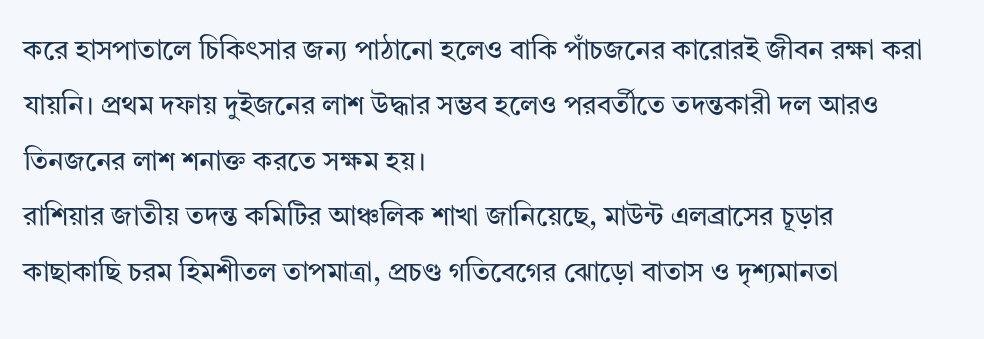করে হাসপাতালে চিকিৎসার জন্য পাঠানো হলেও বাকি পাঁচজনের কারোরই জীবন রক্ষা করা যায়নি। প্রথম দফায় দুইজনের লাশ উদ্ধার সম্ভব হলেও পরবর্তীতে তদন্তকারী দল আরও তিনজনের লাশ শনাক্ত করতে সক্ষম হয়।
রাশিয়ার জাতীয় তদন্ত কমিটির আঞ্চলিক শাখা জানিয়েছে, মাউন্ট এলব্রাসের চূড়ার কাছাকাছি চরম হিমশীতল তাপমাত্রা, প্রচণ্ড গতিবেগের ঝোড়ো বাতাস ও দৃশ্যমানতা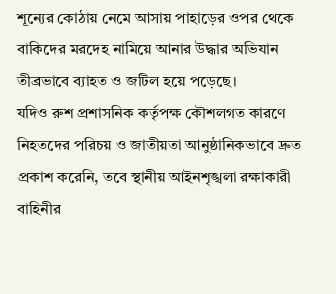শূন্যের কোঠায় নেমে আসায় পাহাড়ের ওপর থেকে বাকিদের মরদেহ নামিয়ে আনার উদ্ধার অভিযান তীব্রভাবে ব্যাহত ও জটিল হয়ে পড়েছে।
যদিও রুশ প্রশাসনিক কর্তৃপক্ষ কৌশলগত কারণে নিহতদের পরিচয় ও জাতীয়তা আনুষ্ঠানিকভাবে দ্রুত প্রকাশ করেনি, তবে স্থানীয় আইনশৃঙ্খলা রক্ষাকারী বাহিনীর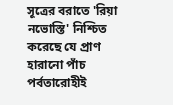সূত্রের বরাতে 'রিয়া নভোস্তি' নিশ্চিত করেছে যে প্রাণ হারানো পাঁচ পর্বতারোহীই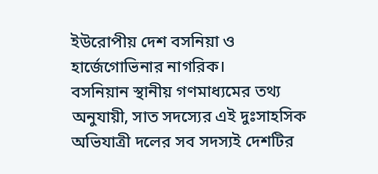ইউরোপীয় দেশ বসনিয়া ও হার্জেগোভিনার নাগরিক।
বসনিয়ান স্থানীয় গণমাধ্যমের তথ্য অনুযায়ী, সাত সদস্যের এই দুঃসাহসিক অভিযাত্রী দলের সব সদস্যই দেশটির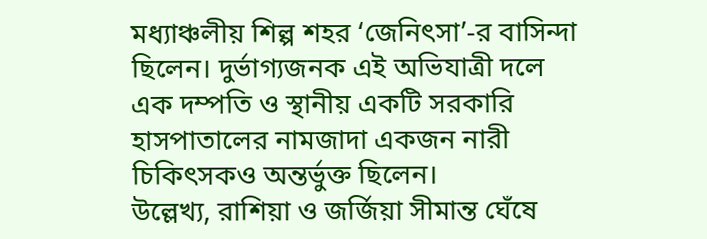মধ্যাঞ্চলীয় শিল্প শহর ‘জেনিৎসা’-র বাসিন্দা ছিলেন। দুর্ভাগ্যজনক এই অভিযাত্রী দলে এক দম্পতি ও স্থানীয় একটি সরকারি হাসপাতালের নামজাদা একজন নারী চিকিৎসকও অন্তর্ভুক্ত ছিলেন।
উল্লেখ্য, রাশিয়া ও জর্জিয়া সীমান্ত ঘেঁষে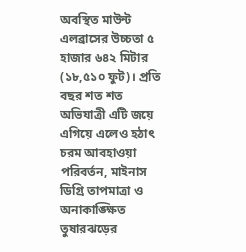অবস্থিত মাউন্ট এলব্রাসের উচ্চতা ৫ হাজার ৬৪২ মিটার (১৮,৫১০ ফুট)। প্রতি বছর শত শত অভিযাত্রী এটি জয়ে এগিয়ে এলেও হঠাৎ চরম আবহাওয়া পরিবর্তন, মাইনাস ডিগ্রি তাপমাত্রা ও অনাকাঙ্ক্ষিত তুষারঝড়ের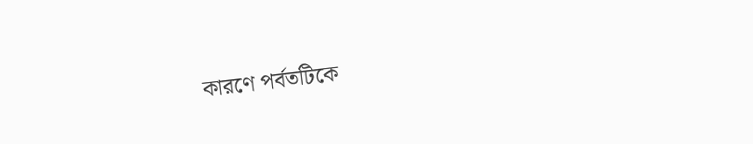কারণে পর্বতটিকে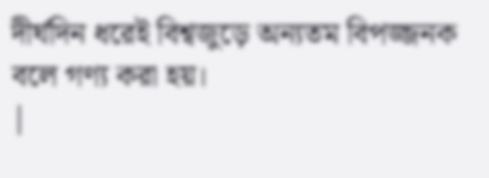দীর্ঘদিন ধরেই বিশ্বজুড়ে অন্যতম বিপজ্জনক বলে গণ্য করা হয়।
|